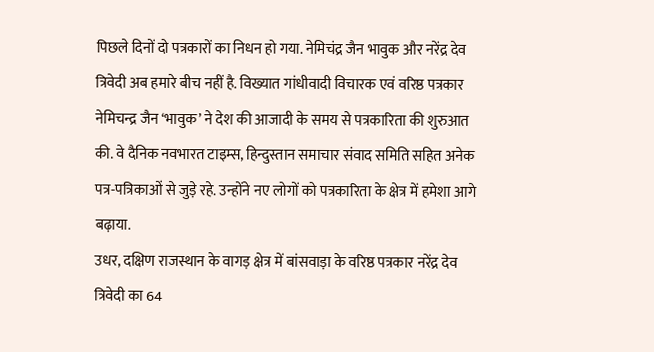पिछले दिनों दो पत्रकारों का निधन हो गया. नेमिचंद्र जैन भावुक और नरेंद्र देव त्रिवेदी अब हमारे बीच नहीं है. विख्यात गांधीवादी विचारक एवं वरिष्ठ पत्रकार नेमिचन्द्र जैन ‘भावुक’ ने देश की आजादी के समय से पत्रकारिता की शुरुआत की. वे दैनिक नवभारत टाइम्स, हिन्दुस्तान समाचार संवाद समिति सहित अनेक पत्र-पत्रिकाओं से जुड़े रहे. उन्होंने नए लोगों को पत्रकारिता के क्षेत्र में हमेशा आगे बढ़ाया.
उधर, दक्षिण राजस्थान के वागड़ क्षेत्र में बांसवाड़ा के वरिष्ठ पत्रकार नरेंद्र देव त्रिवेदी का 64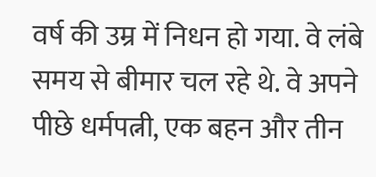वर्ष की उम्र में निधन हो गया. वे लंबे समय से बीमार चल रहे थे. वे अपने पीछे धर्मपत्नी, एक बहन और तीन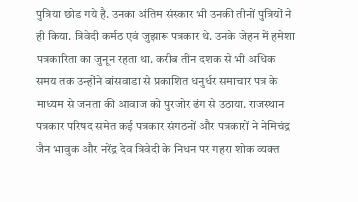पुत्रिया छोड गये है. उनका अंतिम संस्कार भी उनकी तीनों पुत्रियों ने ही किया. त्रिवेदी कर्मठ एवं जुझारू पत्रकार थे. उनके जेहन में हमेशा पत्रकारिता का जुनून रहता था. करीब तीन दशक से भी अधिक समय तक उन्होंने बांसवाडा से प्रकाशित धनुर्धर समाचार पत्र के माध्यम से जनता की आवाज को पुरजोर ढंग से उठाया. राजस्थान पत्रकार परिषद समेत कई पत्रकार संगठनों और पत्रकारों ने नेमिचंद्र जैन भावुक और नरेंद्र देव त्रिवेदी के निधन पर गहरा शोक व्यक्त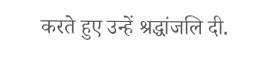करते हुए उन्हें श्रद्धांजलि दी.